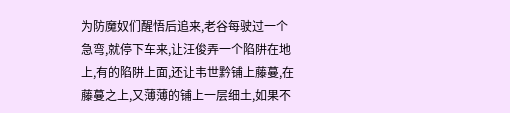为防魔奴们醒悟后追来,老谷每驶过一个急弯,就停下车来,让汪俊弄一个陷阱在地上,有的陷阱上面,还让韦世黔铺上藤蔓,在藤蔓之上,又薄薄的铺上一层细土,如果不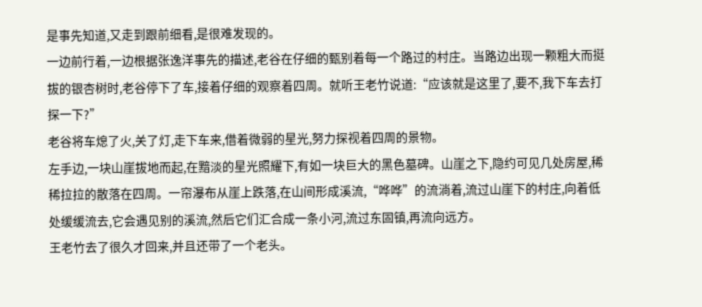是事先知道,又走到跟前细看,是很难发现的。
一边前行着,一边根据张逸洋事先的描述,老谷在仔细的甄别着每一个路过的村庄。当路边出现一颗粗大而挺拔的银杏树时,老谷停下了车,接着仔细的观察着四周。就听王老竹说道:“应该就是这里了,要不,我下车去打探一下?”
老谷将车熄了火,关了灯,走下车来,借着微弱的星光,努力探视着四周的景物。
左手边,一块山崖拔地而起,在黯淡的星光照耀下,有如一块巨大的黑色墓碑。山崖之下,隐约可见几处房屋,稀稀拉拉的散落在四周。一帘瀑布从崖上跌落,在山间形成溪流,“哗哗”的流淌着,流过山崖下的村庄,向着低处缓缓流去,它会遇见别的溪流,然后它们汇合成一条小河,流过东固镇,再流向远方。
王老竹去了很久才回来,并且还带了一个老头。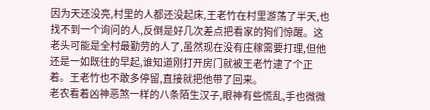因为天还没亮,村里的人都还没起床,王老竹在村里游荡了半天,也找不到一个询问的人,反倒是好几次差点把看家的狗们惊醒。这老头可能是全村最勤劳的人了,虽然现在没有庄稼需要打理,但他还是一如既往的早起,谁知道刚打开房门就被王老竹逮了个正着。王老竹也不敢多停留,直接就把他带了回来。
老农看着凶神恶煞一样的八条陌生汉子,眼神有些慌乱,手也微微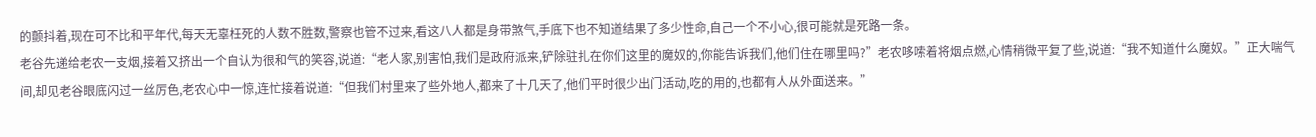的颤抖着,现在可不比和平年代,每天无辜枉死的人数不胜数,警察也管不过来,看这八人都是身带煞气,手底下也不知道结果了多少性命,自己一个不小心,很可能就是死路一条。
老谷先递给老农一支烟,接着又挤出一个自认为很和气的笑容,说道:“老人家,别害怕,我们是政府派来,铲除驻扎在你们这里的魔奴的,你能告诉我们,他们住在哪里吗?”老农哆嗦着将烟点燃,心情稍微平复了些,说道:“我不知道什么魔奴。”正大喘气间,却见老谷眼底闪过一丝厉色,老农心中一惊,连忙接着说道:“但我们村里来了些外地人,都来了十几天了,他们平时很少出门活动,吃的用的,也都有人从外面送来。”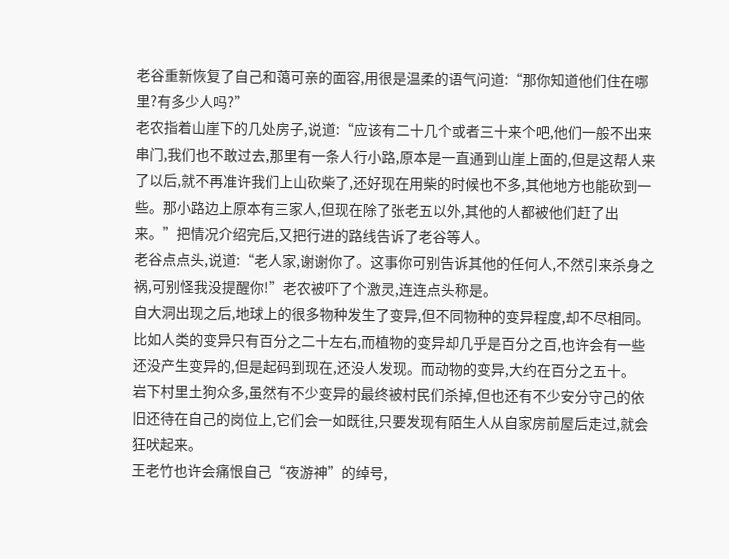老谷重新恢复了自己和蔼可亲的面容,用很是温柔的语气问道:“那你知道他们住在哪里?有多少人吗?”
老农指着山崖下的几处房子,说道:“应该有二十几个或者三十来个吧,他们一般不出来串门,我们也不敢过去,那里有一条人行小路,原本是一直通到山崖上面的,但是这帮人来了以后,就不再准许我们上山砍柴了,还好现在用柴的时候也不多,其他地方也能砍到一些。那小路边上原本有三家人,但现在除了张老五以外,其他的人都被他们赶了出来。”把情况介绍完后,又把行进的路线告诉了老谷等人。
老谷点点头,说道:“老人家,谢谢你了。这事你可别告诉其他的任何人,不然引来杀身之祸,可别怪我没提醒你!”老农被吓了个激灵,连连点头称是。
自大洞出现之后,地球上的很多物种发生了变异,但不同物种的变异程度,却不尽相同。比如人类的变异只有百分之二十左右,而植物的变异却几乎是百分之百,也许会有一些还没产生变异的,但是起码到现在,还没人发现。而动物的变异,大约在百分之五十。
岩下村里土狗众多,虽然有不少变异的最终被村民们杀掉,但也还有不少安分守己的依旧还待在自己的岗位上,它们会一如既往,只要发现有陌生人从自家房前屋后走过,就会狂吠起来。
王老竹也许会痛恨自己“夜游神”的绰号,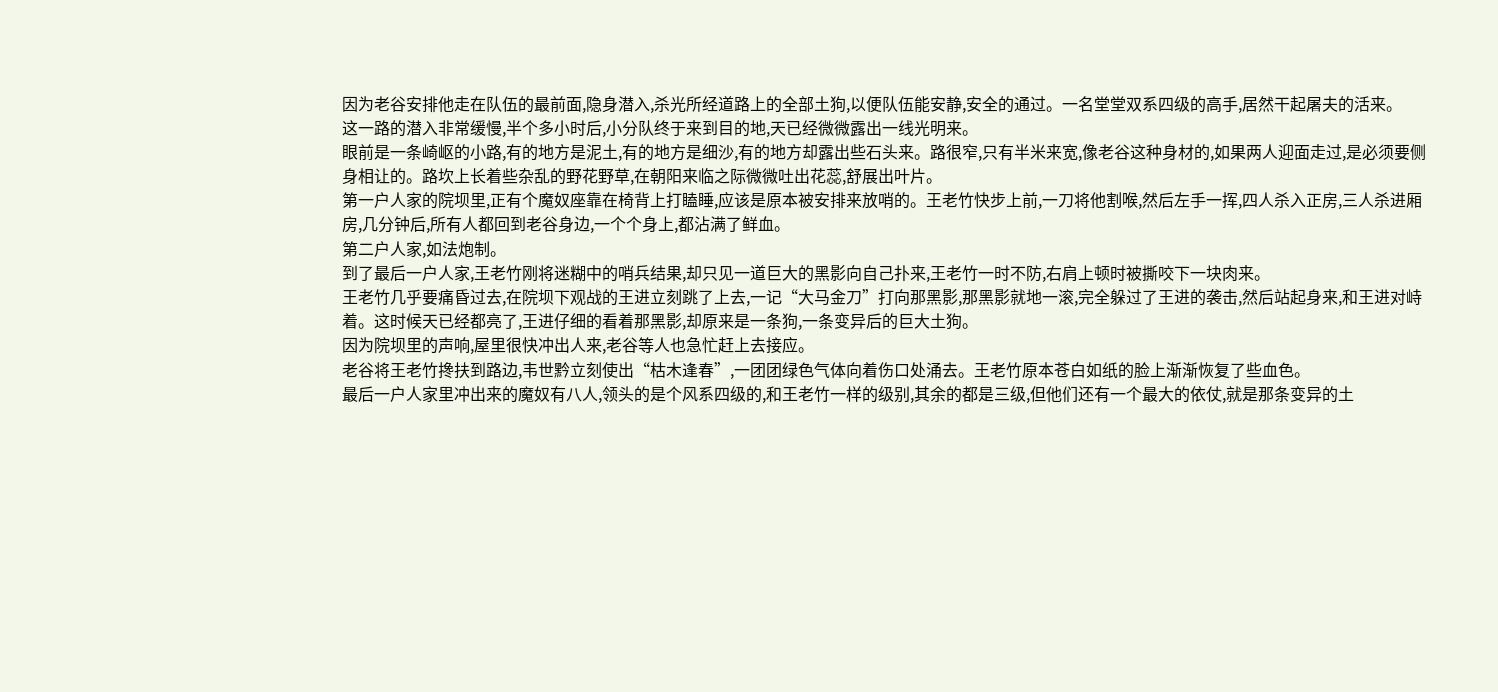因为老谷安排他走在队伍的最前面,隐身潜入,杀光所经道路上的全部土狗,以便队伍能安静,安全的通过。一名堂堂双系四级的高手,居然干起屠夫的活来。
这一路的潜入非常缓慢,半个多小时后,小分队终于来到目的地,天已经微微露出一线光明来。
眼前是一条崎岖的小路,有的地方是泥土,有的地方是细沙,有的地方却露出些石头来。路很窄,只有半米来宽,像老谷这种身材的,如果两人迎面走过,是必须要侧身相让的。路坎上长着些杂乱的野花野草,在朝阳来临之际微微吐出花蕊,舒展出叶片。
第一户人家的院坝里,正有个魔奴座靠在椅背上打瞌睡,应该是原本被安排来放哨的。王老竹快步上前,一刀将他割喉,然后左手一挥,四人杀入正房,三人杀进厢房,几分钟后,所有人都回到老谷身边,一个个身上,都沾满了鲜血。
第二户人家,如法炮制。
到了最后一户人家,王老竹刚将迷糊中的哨兵结果,却只见一道巨大的黑影向自己扑来,王老竹一时不防,右肩上顿时被撕咬下一块肉来。
王老竹几乎要痛昏过去,在院坝下观战的王进立刻跳了上去,一记“大马金刀”打向那黑影,那黑影就地一滚,完全躲过了王进的袭击,然后站起身来,和王进对峙着。这时候天已经都亮了,王进仔细的看着那黑影,却原来是一条狗,一条变异后的巨大土狗。
因为院坝里的声响,屋里很快冲出人来,老谷等人也急忙赶上去接应。
老谷将王老竹搀扶到路边,韦世黔立刻使出“枯木逢春”,一团团绿色气体向着伤口处涌去。王老竹原本苍白如纸的脸上渐渐恢复了些血色。
最后一户人家里冲出来的魔奴有八人,领头的是个风系四级的,和王老竹一样的级别,其余的都是三级,但他们还有一个最大的依仗,就是那条变异的土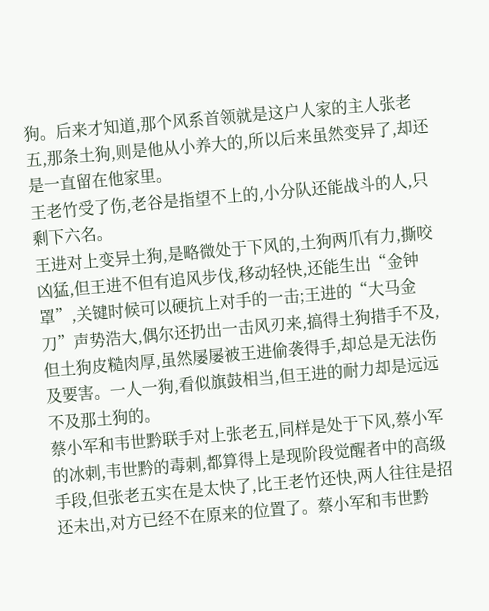狗。后来才知道,那个风系首领就是这户人家的主人张老五,那条土狗,则是他从小养大的,所以后来虽然变异了,却还是一直留在他家里。
王老竹受了伤,老谷是指望不上的,小分队还能战斗的人,只剩下六名。
王进对上变异土狗,是略微处于下风的,土狗两爪有力,撕咬凶猛,但王进不但有追风步伐,移动轻快,还能生出“金钟罩”,关键时候可以硬抗上对手的一击;王进的“大马金刀”声势浩大,偶尔还扔出一击风刃来,搞得土狗措手不及,但土狗皮糙肉厚,虽然屡屡被王进偷袭得手,却总是无法伤及要害。一人一狗,看似旗鼓相当,但王进的耐力却是远远不及那土狗的。
蔡小军和韦世黔联手对上张老五,同样是处于下风,蔡小军的冰刺,韦世黔的毒刺,都算得上是现阶段觉醒者中的高级手段,但张老五实在是太快了,比王老竹还快,两人往往是招还未出,对方已经不在原来的位置了。蔡小军和韦世黔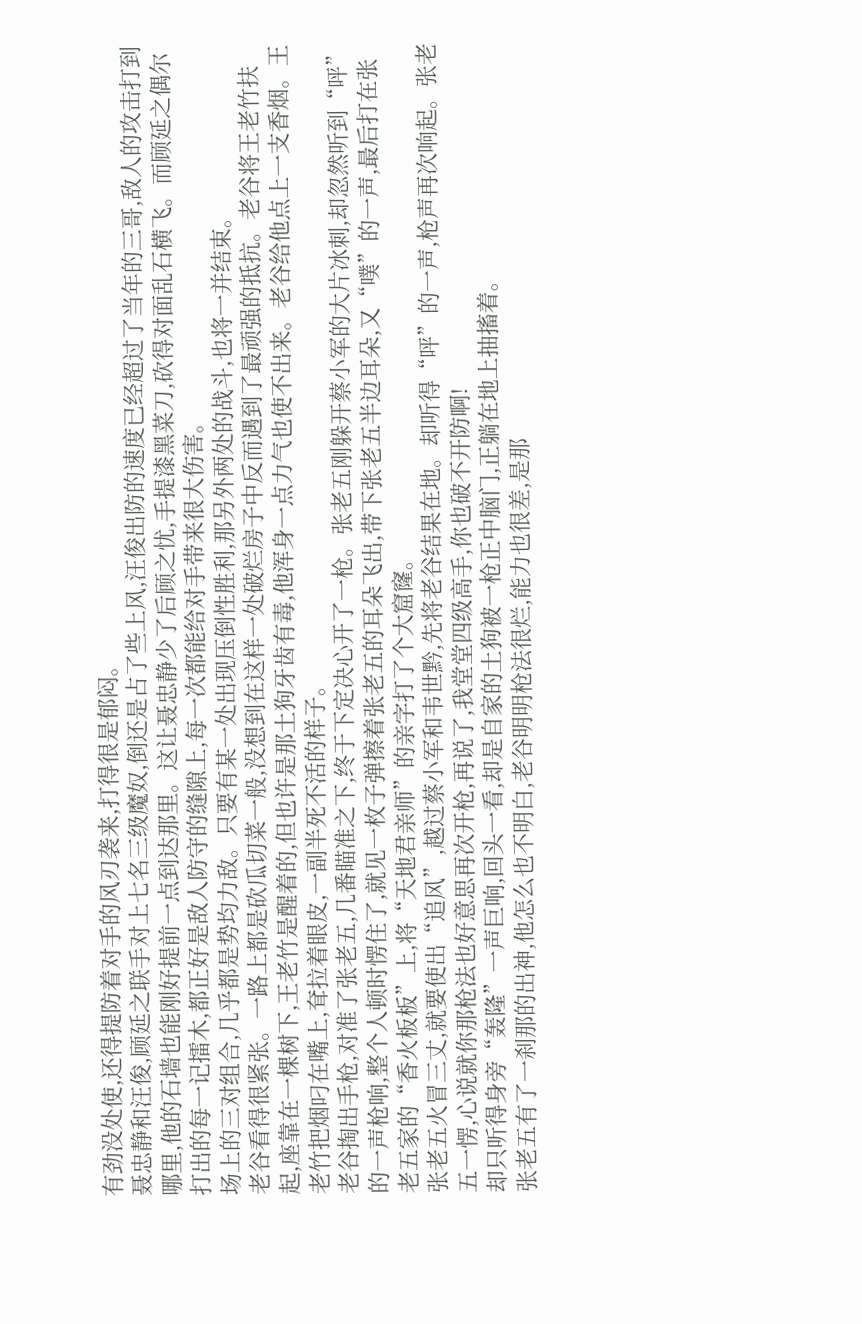有劲没处使,还得提防着对手的风刃袭来,打得很是郁闷。
聂忠静和汪俊,顾延之联手对上七名三级魔奴,倒还是占了些上风,汪俊出防的速度已经超过了当年的三哥,敌人的攻击打到哪里,他的石墙也能刚好提前一点到达那里。这让聂忠静少了后顾之忧,手提漆黑菜刀,砍得对面乱石横飞。而顾延之偶尔打出的每一记擂木,都正好是敌人防守的缝隙上,每一次都能给对手带来很大伤害。
场上的三对组合,几乎都是势均力敌。只要有某一处出现压倒性胜利,那另外两处的战斗,也将一并结束。
老谷看得很紧张。一路上都是砍瓜切菜一般,没想到在这样一处破烂房子中反而遇到了最顽强的抵抗。老谷将王老竹扶起,座靠在一棵树下,王老竹是醒着的,但也许是那土狗牙齿有毒,他浑身一点力气也使不出来。老谷给他点上一支香烟。王老竹把烟叼在嘴上,耷拉着眼皮,一副半死不活的样子。
老谷掏出手枪,对准了张老五,几番瞄准之下,终于下定决心开了一枪。张老五刚躲开蔡小军的大片冰刺,却忽然听到“呯”的一声枪响,整个人顿时愣住了,就见一枚子弹擦着张老五的耳朵飞出,带下张老五半边耳朵,又“噗”的一声,最后打在张老五家的“香火板板”上,将“天地君亲师”的亲字打了个大窟窿。
张老五火冒三丈,就要使出“追风”,越过蔡小军和韦世黔,先将老谷结果在地。却听得“呯”的一声,枪声再次响起。张老五一愣,心说就你那枪法也好意思再次开枪,再说了,我堂堂四级高手,你也破不开防啊!
却只听得身旁“轰隆”一声巨响,回头一看,却是自家的土狗被一枪正中脑门,正躺在地上抽搐着。
张老五有了一刹那的出神,他怎么也不明白,老谷明明枪法很烂,能力也很差,是那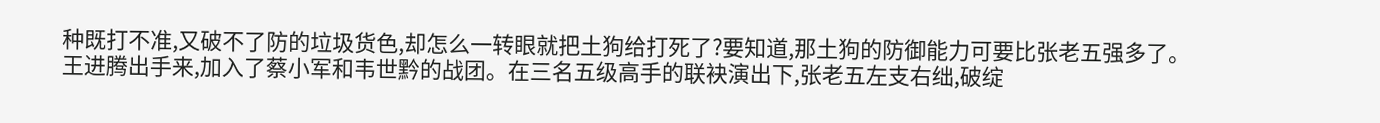种既打不准,又破不了防的垃圾货色,却怎么一转眼就把土狗给打死了?要知道,那土狗的防御能力可要比张老五强多了。
王进腾出手来,加入了蔡小军和韦世黔的战团。在三名五级高手的联袂演出下,张老五左支右绌,破绽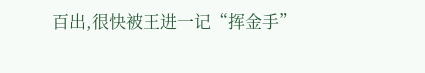百出,很快被王进一记“挥金手”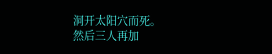洞开太阳穴而死。
然后三人再加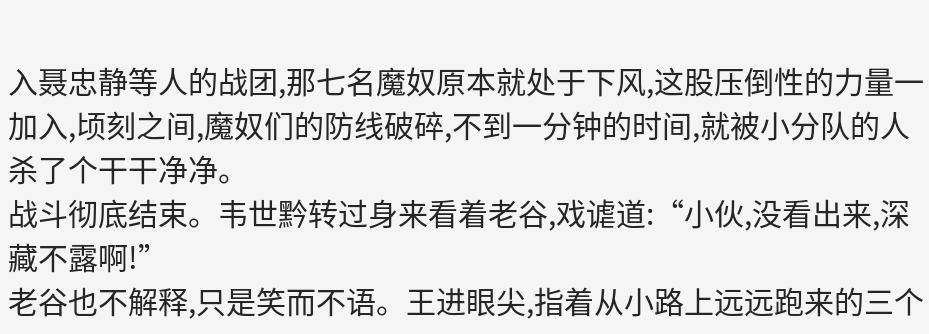入聂忠静等人的战团,那七名魔奴原本就处于下风,这股压倒性的力量一加入,顷刻之间,魔奴们的防线破碎,不到一分钟的时间,就被小分队的人杀了个干干净净。
战斗彻底结束。韦世黔转过身来看着老谷,戏谑道:“小伙,没看出来,深藏不露啊!”
老谷也不解释,只是笑而不语。王进眼尖,指着从小路上远远跑来的三个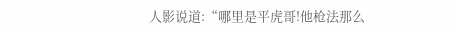人影说道:“哪里是平虎哥!他枪法那么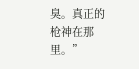臭。真正的枪神在那里。”